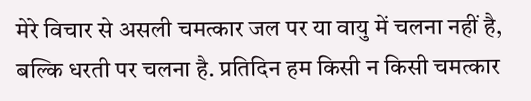मेरे विचार से असली चमत्कार जल पर या वायु में चलना नहीं है, बल्कि धरती पर चलना है. प्रतिदिन हम किसी न किसी चमत्कार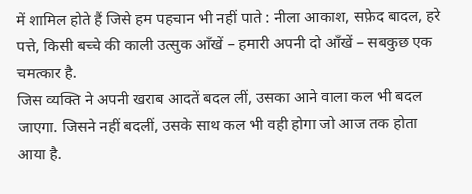में शामिल होते हैं जिसे हम पहचान भी नहीं पाते : नीला आकाश, सफ़ेद बादल, हरे पत्ते, किसी बच्चे की काली उत्सुक आँखें – हमारी अपनी दो आँखें – सबकुछ एक चमत्कार है.
जिस व्यक्ति ने अपनी खराब आदतें बदल लीं, उसका आने वाला कल भी बदल जाएगा. जिसने नहीं बदलीं, उसके साथ कल भी वही होगा जो आज तक होता आया है.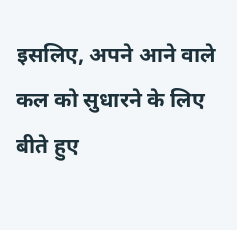इसलिए, अपने आने वाले कल को सुधारने के लिए बीते हुए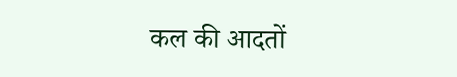कल की आदतों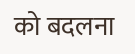को बदलना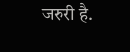जरुरी है.